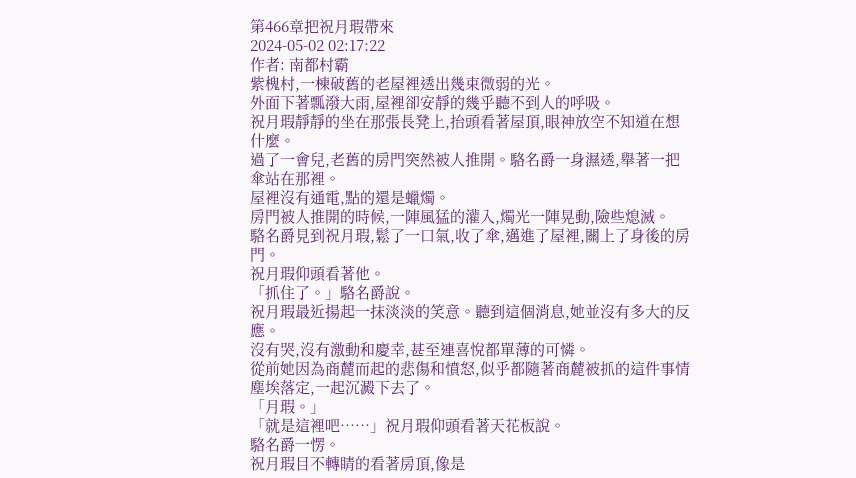第466章把祝月瑕帶來
2024-05-02 02:17:22
作者: 南都村霸
紫槐村,一棟破舊的老屋裡透出幾束微弱的光。
外面下著瓢潑大雨,屋裡卻安靜的幾乎聽不到人的呼吸。
祝月瑕靜靜的坐在那張長凳上,抬頭看著屋頂,眼神放空不知道在想什麼。
過了一會兒,老舊的房門突然被人推開。駱名爵一身濕透,舉著一把傘站在那裡。
屋裡沒有通電,點的還是蠟燭。
房門被人推開的時候,一陣風猛的灌入,燭光一陣晃動,險些熄滅。
駱名爵見到祝月瑕,鬆了一口氣,收了傘,邁進了屋裡,關上了身後的房門。
祝月瑕仰頭看著他。
「抓住了。」駱名爵說。
祝月瑕最近揚起一抹淡淡的笑意。聽到這個消息,她並沒有多大的反應。
沒有哭,沒有激動和慶幸,甚至連喜悅都單薄的可憐。
從前她因為商麓而起的悲傷和憤怒,似乎都隨著商麓被抓的這件事情塵埃落定,一起沉澱下去了。
「月瑕。」
「就是這裡吧……」祝月瑕仰頭看著天花板說。
駱名爵一愣。
祝月瑕目不轉睛的看著房頂,像是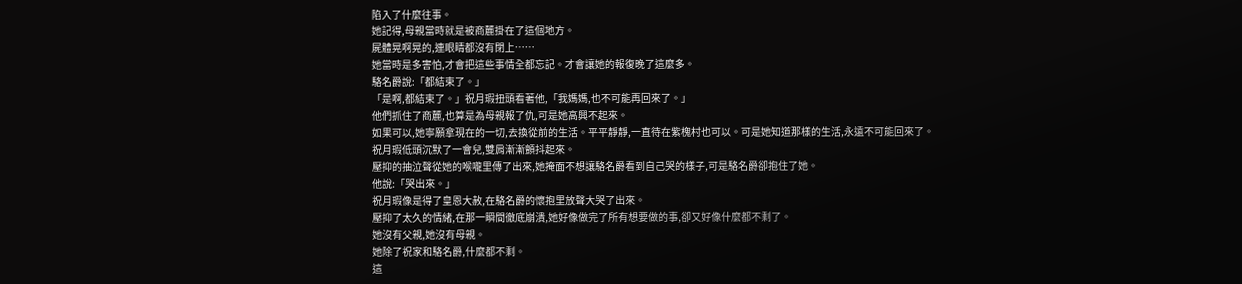陷入了什麼往事。
她記得,母親當時就是被商麓掛在了這個地方。
屍體晃啊晃的,連眼睛都沒有閉上……
她當時是多害怕,才會把這些事情全都忘記。才會讓她的報復晚了這麼多。
駱名爵說:「都結束了。」
「是啊,都結束了。」祝月瑕扭頭看著他,「我媽媽,也不可能再回來了。」
他們抓住了商麓,也算是為母親報了仇,可是她高興不起來。
如果可以,她寧願拿現在的一切,去換從前的生活。平平靜靜,一直待在紫槐村也可以。可是她知道那樣的生活,永遠不可能回來了。
祝月瑕低頭沉默了一會兒,雙肩漸漸顫抖起來。
壓抑的抽泣聲從她的喉嚨里傳了出來,她掩面不想讓駱名爵看到自己哭的樣子,可是駱名爵卻抱住了她。
他說:「哭出來。」
祝月瑕像是得了皇恩大赦,在駱名爵的懷抱里放聲大哭了出來。
壓抑了太久的情緒,在那一瞬間徹底崩潰,她好像做完了所有想要做的事,卻又好像什麼都不剩了。
她沒有父親,她沒有母親。
她除了祝家和駱名爵,什麼都不剩。
這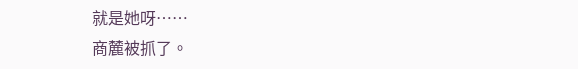就是她呀……
商麓被抓了。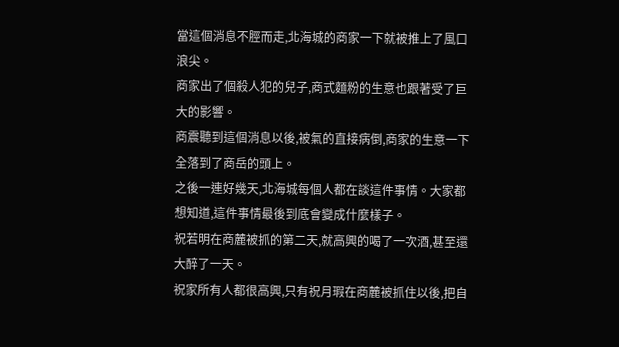當這個消息不脛而走,北海城的商家一下就被推上了風口浪尖。
商家出了個殺人犯的兒子,商式麵粉的生意也跟著受了巨大的影響。
商震聽到這個消息以後,被氣的直接病倒,商家的生意一下全落到了商岳的頭上。
之後一連好幾天,北海城每個人都在談這件事情。大家都想知道,這件事情最後到底會變成什麼樣子。
祝若明在商麓被抓的第二天,就高興的喝了一次酒,甚至還大醉了一天。
祝家所有人都很高興,只有祝月瑕在商麓被抓住以後,把自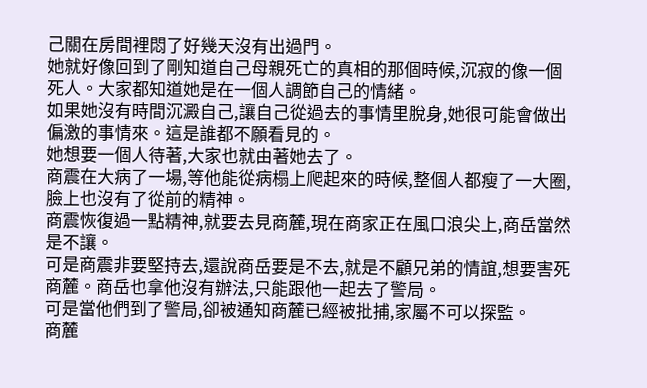己關在房間裡悶了好幾天沒有出過門。
她就好像回到了剛知道自己母親死亡的真相的那個時候,沉寂的像一個死人。大家都知道她是在一個人調節自己的情緒。
如果她沒有時間沉澱自己,讓自己從過去的事情里脫身,她很可能會做出偏激的事情來。這是誰都不願看見的。
她想要一個人待著,大家也就由著她去了。
商震在大病了一場,等他能從病榻上爬起來的時候,整個人都瘦了一大圈,臉上也沒有了從前的精神。
商震恢復過一點精神,就要去見商麓,現在商家正在風口浪尖上,商岳當然是不讓。
可是商震非要堅持去,還說商岳要是不去,就是不顧兄弟的情誼,想要害死商麓。商岳也拿他沒有辦法,只能跟他一起去了警局。
可是當他們到了警局,卻被通知商麓已經被批捕,家屬不可以探監。
商麓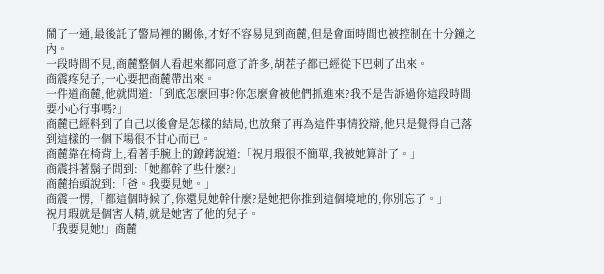鬧了一通,最後託了警局裡的關係,才好不容易見到商麓,但是會面時間也被控制在十分鐘之內。
一段時間不見,商麓整個人看起來都同意了許多,胡茬子都已經從下巴刺了出來。
商震疼兒子,一心要把商麓帶出來。
一件道商麓,他就問道:「到底怎麼回事?你怎麼會被他們抓進來?我不是告訴過你這段時間要小心行事嗎?」
商麓已經料到了自己以後會是怎樣的結局,也放棄了再為這件事情狡辯,他只是覺得自己落到這樣的一個下場很不甘心而已。
商麓靠在椅背上,看著手腕上的鐐銬說道:「祝月瑕很不簡單,我被她算計了。」
商震抖著鬍子問到:「她都幹了些什麼?」
商麓抬頭說到:「爸。我要見她。」
商震一愣,「都這個時候了,你還見她幹什麼?是她把你推到這個境地的,你別忘了。」
祝月瑕就是個害人精,就是她害了他的兒子。
「我要見她!」商麓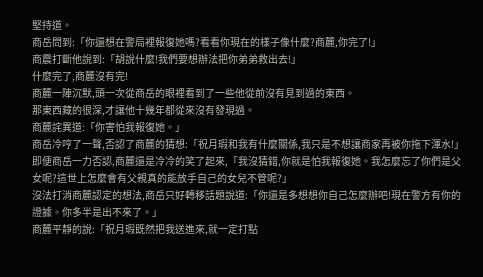堅持道。
商岳問到:「你還想在警局裡報復她嗎?看看你現在的樣子像什麼?商麓,你完了!」
商震打斷他說到:「胡說什麼!我們要想辦法把你弟弟救出去!」
什麼完了,商麓沒有完!
商麓一陣沉默,頭一次從商岳的眼裡看到了一些他從前沒有見到過的東西。
那東西藏的很深,才讓他十幾年都從來沒有發現過。
商麓詫異道:「你害怕我報復她。」
商岳冷哼了一聲,否認了商麓的猜想:「祝月瑕和我有什麼關係,我只是不想讓商家再被你拖下渾水!」
即便商岳一力否認,商麓還是冷冷的笑了起來,「我沒猜錯,你就是怕我報復她。我怎麼忘了你們是父女呢?這世上怎麼會有父親真的能放手自己的女兒不管呢?」
沒法打消商麓認定的想法,商岳只好轉移話題說道:「你還是多想想你自己怎麼辦吧!現在警方有你的證據。你多半是出不來了。」
商麓平靜的說:「祝月瑕既然把我送進來,就一定打點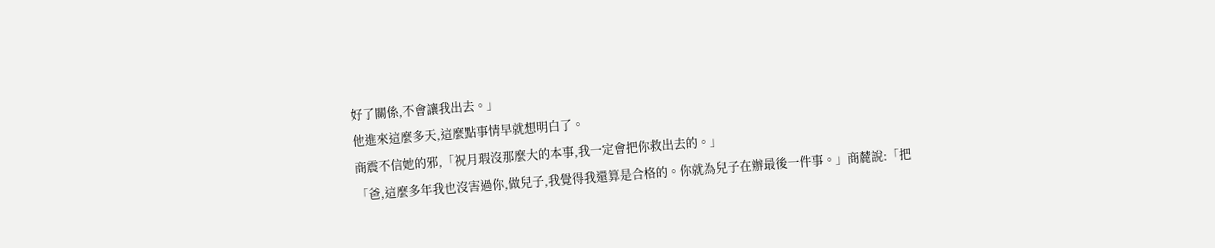好了關係,不會讓我出去。」
他進來這麼多天,這麼點事情早就想明白了。
商震不信她的邪,「祝月瑕沒那麼大的本事,我一定會把你救出去的。」
「爸,這麼多年我也沒害過你,做兒子,我覺得我還算是合格的。你就為兒子在辦最後一件事。」商麓說:「把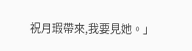祝月瑕帶來,我要見她。」